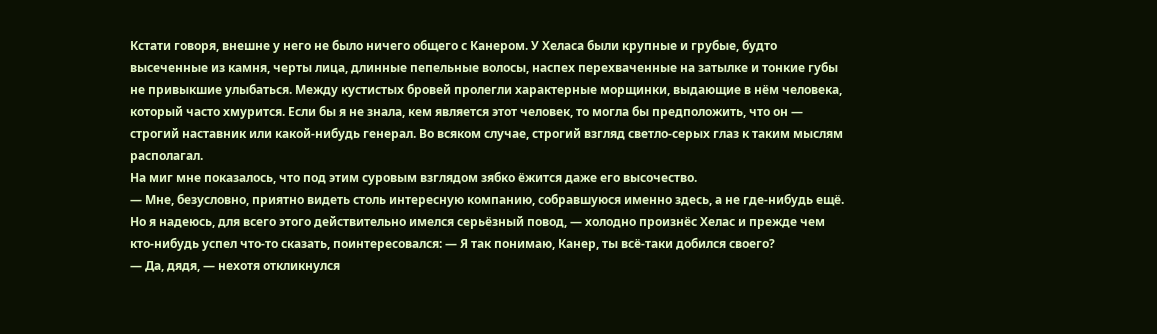Кстати говоря, внешне у него не было ничего общего с Канером. У Хеласа были крупные и грубые, будто высеченные из камня, черты лица, длинные пепельные волосы, наспех перехваченные на затылке и тонкие губы не привыкшие улыбаться. Между кустистых бровей пролегли характерные морщинки, выдающие в нём человека, который часто хмурится. Если бы я не знала, кем является этот человек, то могла бы предположить, что он — строгий наставник или какой-нибудь генерал. Во всяком случае, строгий взгляд светло-серых глаз к таким мыслям располагал.
На миг мне показалось, что под этим суровым взглядом зябко ёжится даже его высочество.
— Мне, безусловно, приятно видеть столь интересную компанию, собравшуюся именно здесь, а не где-нибудь ещё. Но я надеюсь, для всего этого действительно имелся серьёзный повод, — холодно произнёс Хелас и прежде чем кто-нибудь успел что-то сказать, поинтересовался: — Я так понимаю, Канер, ты всё-таки добился своего?
— Да, дядя, — нехотя откликнулся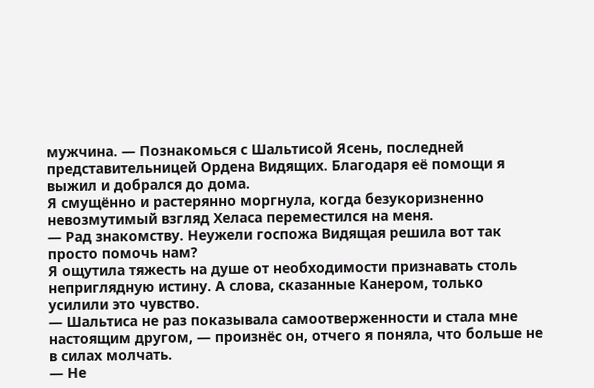мужчина. — Познакомься с Шальтисой Ясень, последней представительницей Ордена Видящих. Благодаря её помощи я выжил и добрался до дома.
Я смущённо и растерянно моргнула, когда безукоризненно невозмутимый взгляд Хеласа переместился на меня.
— Рад знакомству. Неужели госпожа Видящая решила вот так просто помочь нам?
Я ощутила тяжесть на душе от необходимости признавать столь неприглядную истину. А слова, сказанные Канером, только усилили это чувство.
— Шальтиса не раз показывала самоотверженности и стала мне настоящим другом, — произнёс он, отчего я поняла, что больше не в силах молчать.
— Не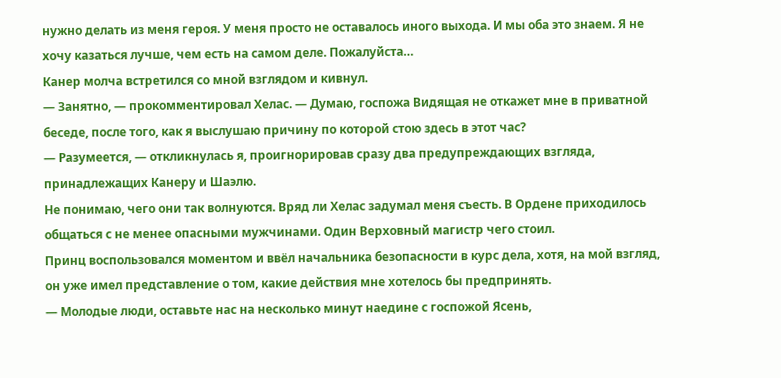нужно делать из меня героя. У меня просто не оставалось иного выхода. И мы оба это знаем. Я не хочу казаться лучше, чем есть на самом деле. Пожалуйста…
Канер молча встретился со мной взглядом и кивнул.
— Занятно, — прокомментировал Хелас. — Думаю, госпожа Видящая не откажет мне в приватной беседе, после того, как я выслушаю причину по которой стою здесь в этот час?
— Разумеется, — откликнулась я, проигнорировав сразу два предупреждающих взгляда, принадлежащих Канеру и Шаэлю.
Не понимаю, чего они так волнуются. Вряд ли Хелас задумал меня съесть. В Ордене приходилось общаться с не менее опасными мужчинами. Один Верховный магистр чего стоил.
Принц воспользовался моментом и ввёл начальника безопасности в курс дела, хотя, на мой взгляд, он уже имел представление о том, какие действия мне хотелось бы предпринять.
— Молодые люди, оставьте нас на несколько минут наедине с госпожой Ясень,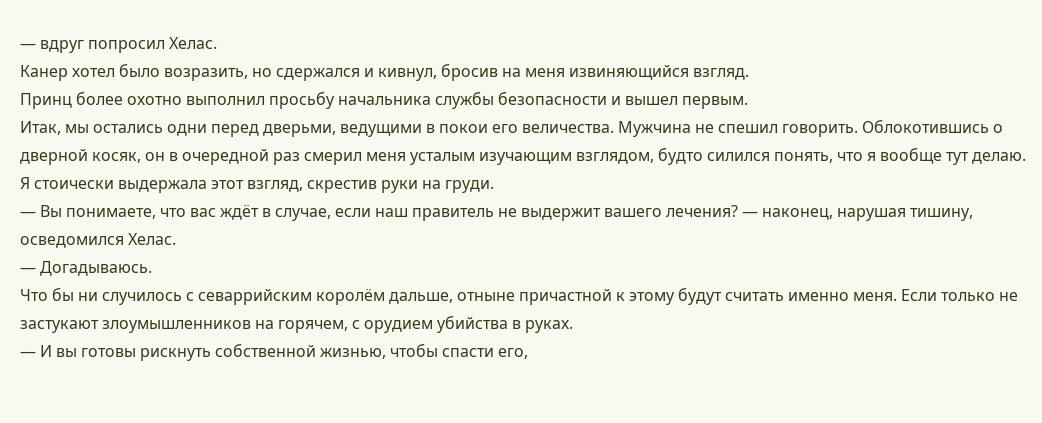— вдруг попросил Хелас.
Канер хотел было возразить, но сдержался и кивнул, бросив на меня извиняющийся взгляд.
Принц более охотно выполнил просьбу начальника службы безопасности и вышел первым.
Итак, мы остались одни перед дверьми, ведущими в покои его величества. Мужчина не спешил говорить. Облокотившись о дверной косяк, он в очередной раз смерил меня усталым изучающим взглядом, будто силился понять, что я вообще тут делаю.
Я стоически выдержала этот взгляд, скрестив руки на груди.
— Вы понимаете, что вас ждёт в случае, если наш правитель не выдержит вашего лечения? — наконец, нарушая тишину, осведомился Хелас.
— Догадываюсь.
Что бы ни случилось с севаррийским королём дальше, отныне причастной к этому будут считать именно меня. Если только не застукают злоумышленников на горячем, с орудием убийства в руках.
— И вы готовы рискнуть собственной жизнью, чтобы спасти его,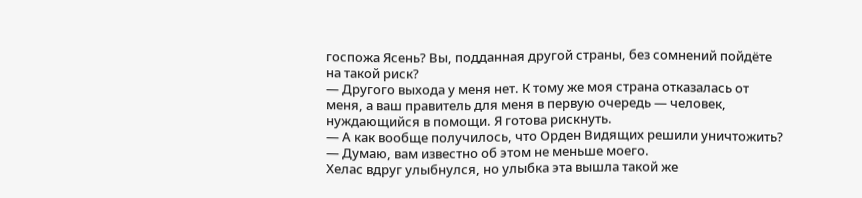госпожа Ясень? Вы, подданная другой страны, без сомнений пойдёте на такой риск?
— Другого выхода у меня нет. К тому же моя страна отказалась от меня, а ваш правитель для меня в первую очередь — человек, нуждающийся в помощи. Я готова рискнуть.
— А как вообще получилось, что Орден Видящих решили уничтожить?
— Думаю, вам известно об этом не меньше моего.
Хелас вдруг улыбнулся, но улыбка эта вышла такой же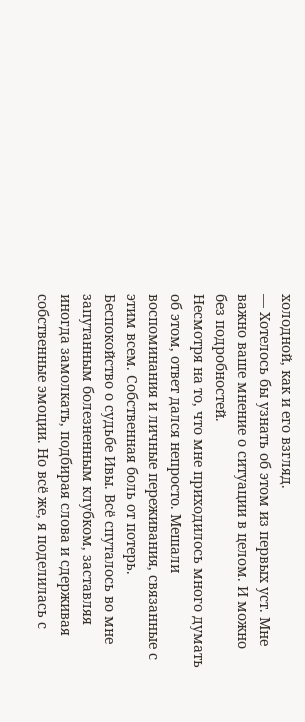холодной, как и его взгляд.
— Хотелось бы узнать об этом из первых уст. Мне важно ваше мнение о ситуации в целом. И можно без подробностей.
Несмотря на то, что мне приходилось много думать об этом, ответ дался непросто. Мешали воспоминания и личные переживания, связанные с этим всем. Собственная боль от потерь. Беспокойство о судьбе Ивы. Всё спуталось во мне запутанным болезненным клубком, заставляя иногда замолкать, подбирая слова и сдерживая собственные эмоции. Но всё же, я поделилась с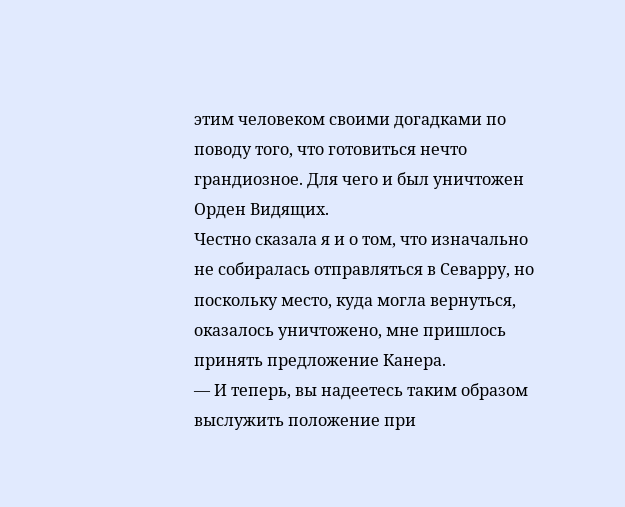этим человеком своими догадками по поводу того, что готовиться нечто грандиозное. Для чего и был уничтожен Орден Видящих.
Честно сказала я и о том, что изначально не собиралась отправляться в Севарру, но поскольку место, куда могла вернуться, оказалось уничтожено, мне пришлось принять предложение Канера.
— И теперь, вы надеетесь таким образом выслужить положение при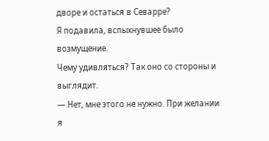дворе и остаться в Севарре?
Я подавила, вспыхнувшее было возмущение.
Чему удивляться? Так оно со стороны и выглядит.
— Нет, мне этого не нужно. При желании я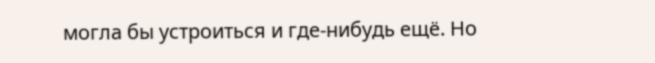могла бы устроиться и где-нибудь ещё. Но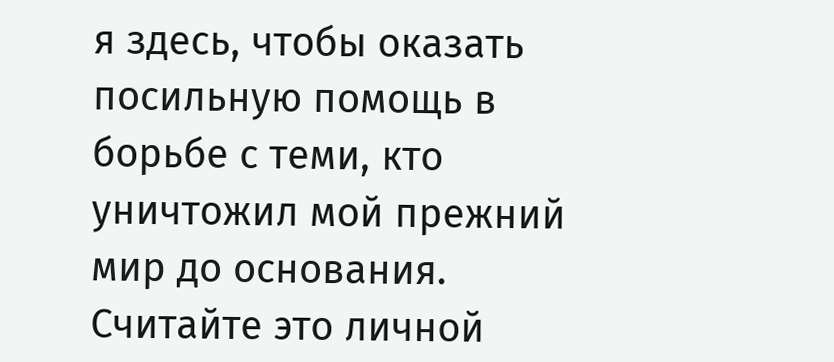я здесь, чтобы оказать посильную помощь в борьбе с теми, кто уничтожил мой прежний мир до основания. Считайте это личной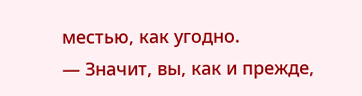местью, как угодно.
— Значит, вы, как и прежде,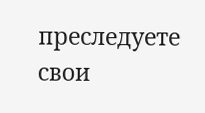преследуете свои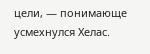цели, — понимающе усмехнулся Хелас.